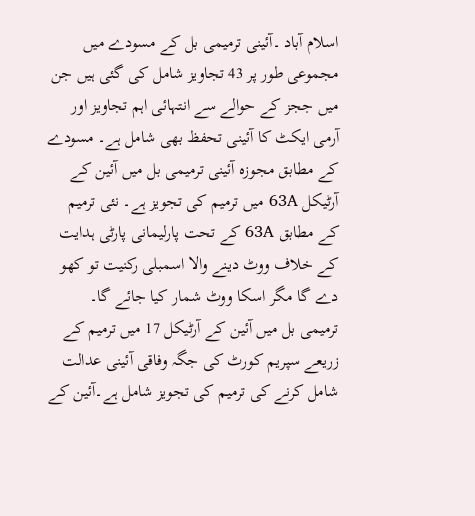اسلام آباد ۔آئینی ترمیمی بل کے مسودے میں مجموعی طور پر 43 تجاویز شامل کی گئی ہیں جن میں ججز کے حوالے سے انتہائی اہم تجاویز اور آرمی ایکٹ کا آئینی تحفظ بھی شامل ہے۔ مسودے کے مطابق مجوزہ آئینی ترمیمی بل میں آئین کے آرٹیکل 63A میں ترمیم کی تجویز ہے۔ نئی ترمیم کے مطابق 63A کے تحت پارلیمانی پارٹی ہدایت کے خلاف ووٹ دینے والا اسمبلی رکنیت تو کھو دے گا مگر اسکا ووٹ شمار کیا جائے گا۔
ترمیمی بل میں آئین کے آرٹیکل 17 میں ترمیم کے زریعے سپریم کورٹ کی جگہ وفاقی آئینی عدالت شامل کرنے کی ترمیم کی تجویز شامل ہے۔آئین کے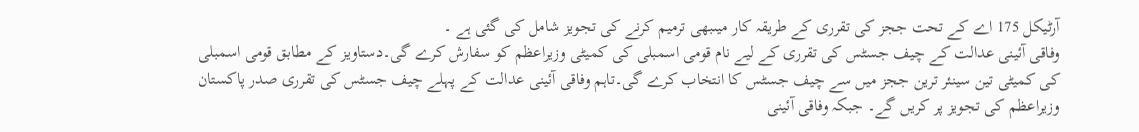آرٹیکل 175 اے کے تحت ججز کی تقرری کے طریقہ کار میںبھی ترمیم کرنے کی تجویز شامل کی گئی ہے ۔
وفاقی آئینی عدالت کے چیف جسٹس کی تقرری کے لیے نام قومی اسمبلی کی کمیٹی وزیراعظم کو سفارش کرے گی۔دستاویز کے مطابق قومی اسمبلی کی کمیٹی تین سینئر ترین ججز میں سے چیف جسٹس کا انتخاب کرے گی۔تاہم وفاقی آئینی عدالت کے پہلے چیف جسٹس کی تقرری صدر پاکستان وزیراعظم کی تجویز پر کریں گے۔ جبکہ وفاقی آئینی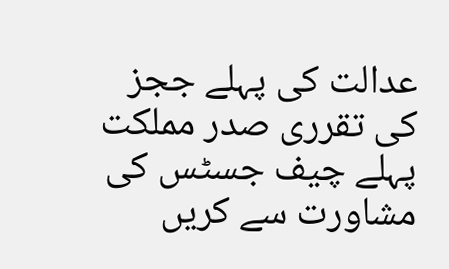عدالت کی پہلے ججز کی تقرری صدر مملکت پہلے چیف جسٹس کی مشاورت سے کریں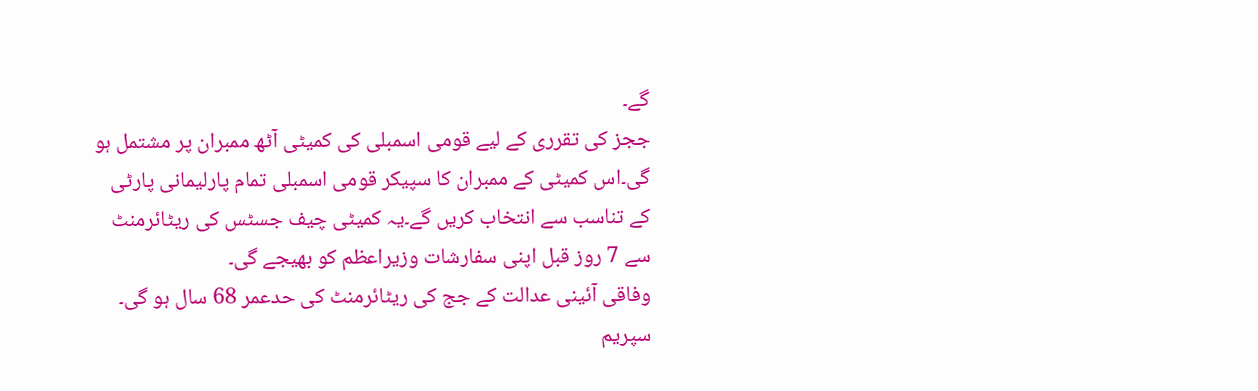گے۔
ججز کی تقرری کے لیے قومی اسمبلی کی کمیٹی آٹھ ممبران پر مشتمل ہو گی۔اس کمیٹی کے ممبران کا سپیکر قومی اسمبلی تمام پارلیمانی پارٹی کے تناسب سے انتخاب کریں گے۔یہ کمیٹی چیف جسٹس کی ریٹائرمنٹ سے 7 روز قبل اپنی سفارشات وزیراعظم کو بھیجے گی۔
وفاقی آئینی عدالت کے جج کی ریٹائرمنٹ کی حدعمر 68 سال ہو گی۔ سپریم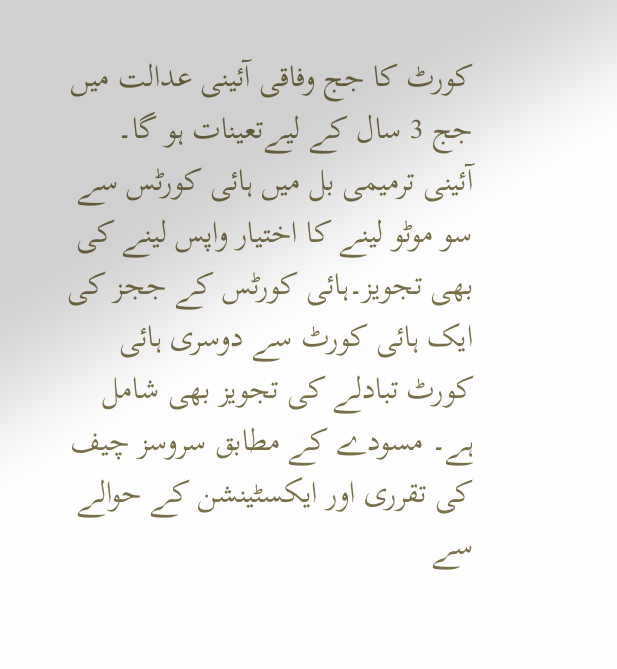کورٹ کا جج وفاقی آئینی عدالت میں جج 3 سال کے لیےتعینات ہو گا۔
آئینی ترمیمی بل میں ہائی کورٹس سے سو موٹو لینے کا اختیار واپس لینے کی بھی تجویز۔ہائی کورٹس کے ججز کی ایک ہائی کورٹ سے دوسری ہائی کورٹ تبادلے کی تجویز بھی شامل ہے۔ مسودے کے مطابق سروسز چیف کی تقرری اور ایکسٹینشن کے حوالے سے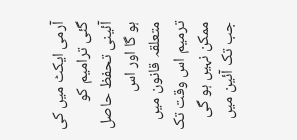آرمی ایکٹ میں کی گئی ترامیم کو آئینی تحفظ حاصل ہو گا اور اس متعلقہ قانون میں ترمیم اس وقت تک ممکن نہیں ہو گی جب تک آئین میں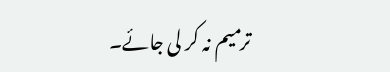ترمیم نہ کر لی جائے۔